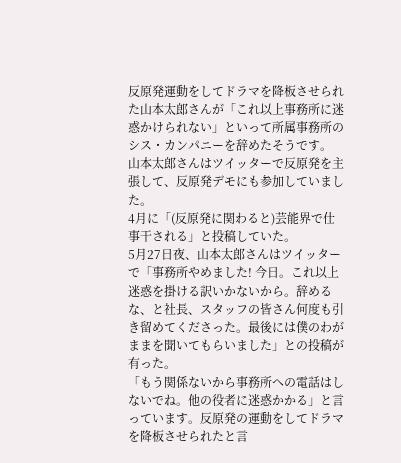反原発運動をしてドラマを降板させられた山本太郎さんが「これ以上事務所に迷惑かけられない」といって所属事務所のシス・カンパニーを辞めたそうです。
山本太郎さんはツイッターで反原発を主張して、反原発デモにも参加していました。
4月に「(反原発に関わると)芸能界で仕事干される」と投稿していた。
5月27日夜、山本太郎さんはツイッターで「事務所やめました! 今日。これ以上迷惑を掛ける訳いかないから。辞めるな、と社長、スタッフの皆さん何度も引き留めてくださった。最後には僕のわがままを聞いてもらいました」との投稿が有った。
「もう関係ないから事務所への電話はしないでね。他の役者に迷惑かかる」と言っています。反原発の運動をしてドラマを降板させられたと言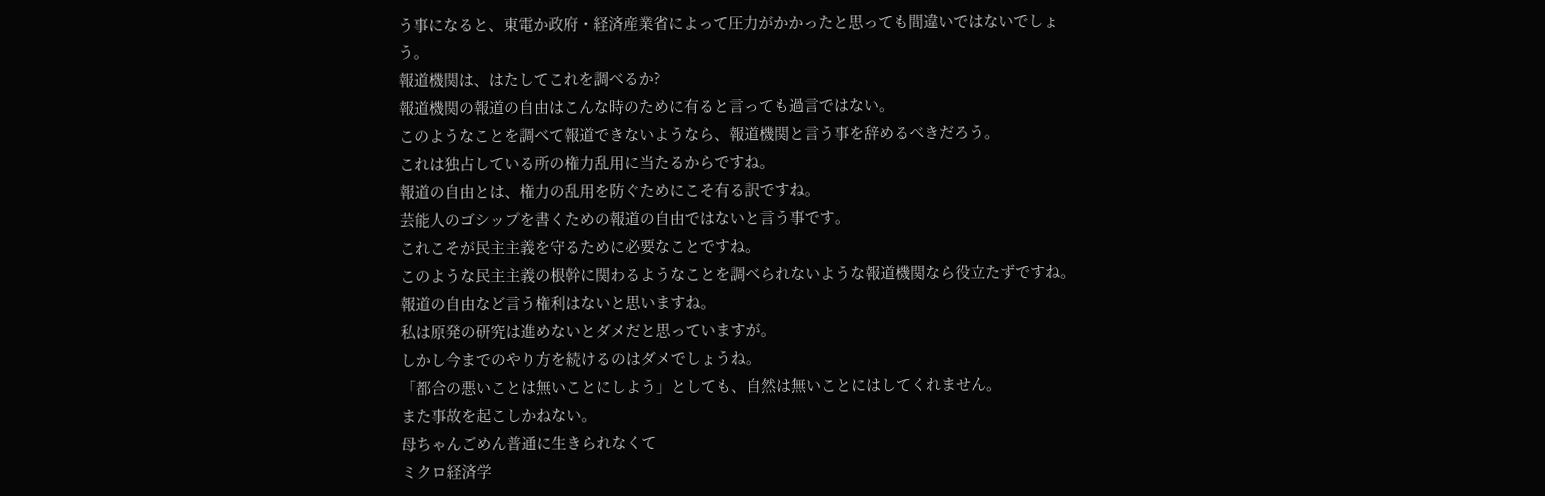う事になると、東電か政府・経済産業省によって圧力がかかったと思っても間違いではないでしょう。
報道機関は、はたしてこれを調べるか?
報道機関の報道の自由はこんな時のために有ると言っても過言ではない。
このようなことを調べて報道できないようなら、報道機関と言う事を辞めるべきだろう。
これは独占している所の権力乱用に当たるからですね。
報道の自由とは、権力の乱用を防ぐためにこそ有る訳ですね。
芸能人のゴシップを書くための報道の自由ではないと言う事です。
これこそが民主主義を守るために必要なことですね。
このような民主主義の根幹に関わるようなことを調べられないような報道機関なら役立たずですね。
報道の自由など言う権利はないと思いますね。
私は原発の研究は進めないとダメだと思っていますが。
しかし今までのやり方を続けるのはダメでしょうね。
「都合の悪いことは無いことにしよう」としても、自然は無いことにはしてくれません。
また事故を起こしかねない。
母ちゃんごめん普通に生きられなくて
ミクロ経済学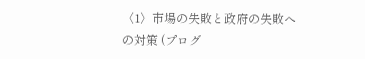〈1〉市場の失敗と政府の失敗への対策 (プログ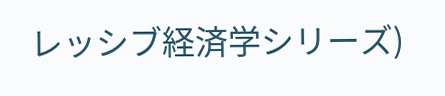レッシブ経済学シリーズ)